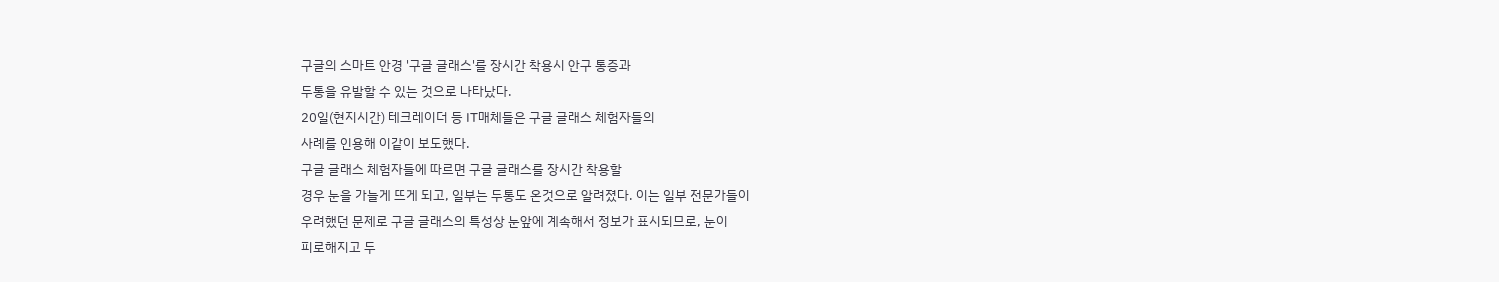구글의 스마트 안경 '구글 글래스'를 장시간 착용시 안구 통증과
두통을 유발할 수 있는 것으로 나타났다.
20일(현지시간) 테크레이더 등 IT매체들은 구글 글래스 체험자들의
사례를 인용해 이같이 보도했다.
구글 글래스 체험자들에 따르면 구글 글래스를 장시간 착용할
경우 눈을 가늘게 뜨게 되고, 일부는 두통도 온것으로 알려졌다. 이는 일부 전문가들이
우려했던 문제로 구글 글래스의 특성상 눈앞에 계속해서 정보가 표시되므로, 눈이
피로해지고 두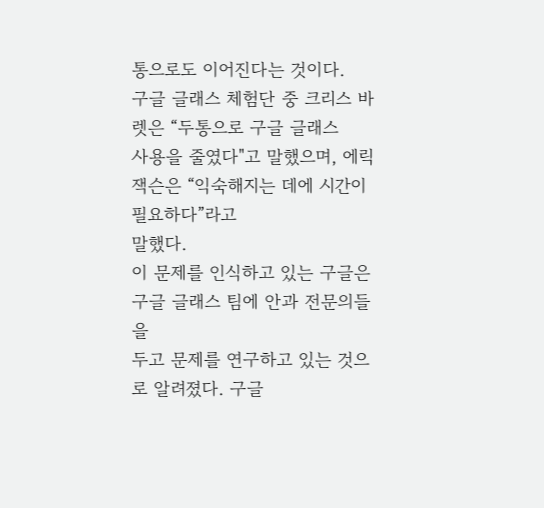통으로도 이어진다는 것이다.
구글 글래스 체험단 중 크리스 바렛은 “두통으로 구글 글래스
사용을 줄였다"고 말했으며, 에릭 잭슨은 “익숙해지는 데에 시간이 필요하다”라고
말했다.
이 문제를 인식하고 있는 구글은 구글 글래스 팀에 안과 전문의들을
두고 문제를 연구하고 있는 것으로 알려졌다. 구글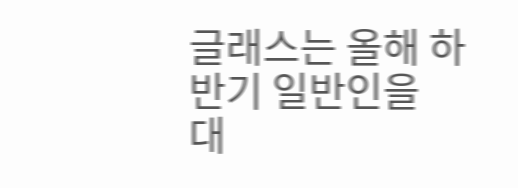글래스는 올해 하반기 일반인을
대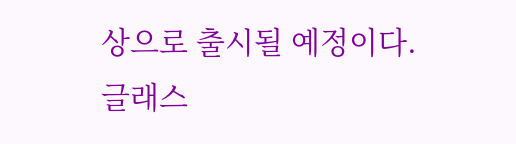상으로 출시될 예정이다.
글래스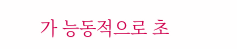가 능동적으로 초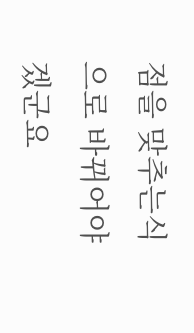점을 맞추는식으로 바뀌어야겠군요